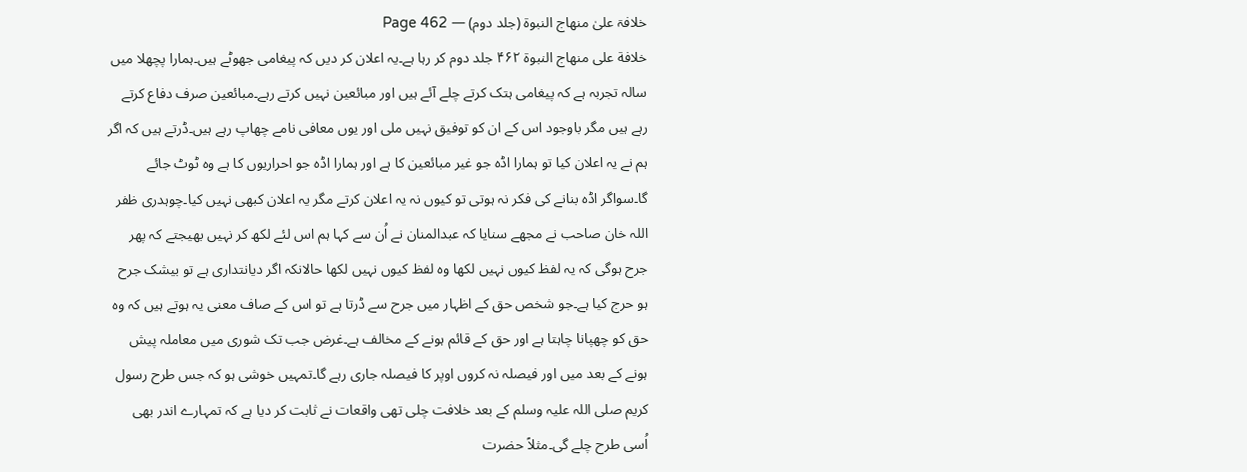خلافۃ علیٰ منھاج النبوۃ (جلد دوم) — Page 462
خلافة على منهاج النبوة ۴۶۲ جلد دوم کر رہا ہے۔یہ اعلان کر دیں کہ پیغامی جھوٹے ہیں۔ہمارا پچھلا میں سالہ تجربہ ہے کہ پیغامی ہتک کرتے چلے آئے ہیں اور مبائعین نہیں کرتے رہے۔مبائعین صرف دفاع کرتے رہے ہیں مگر باوجود اس کے ان کو توفیق نہیں ملی اور یوں معافی نامے چھاپ رہے ہیں۔ڈرتے ہیں کہ اگر ہم نے یہ اعلان کیا تو ہمارا اڈہ جو غیر مبائعین کا ہے اور ہمارا اڈہ جو احراریوں کا ہے وہ ٹوٹ جائے گا۔سواگر اڈہ بنانے کی فکر نہ ہوتی تو کیوں نہ یہ اعلان کرتے مگر یہ اعلان کبھی نہیں کیا۔چوہدری ظفر اللہ خان صاحب نے مجھے سنایا کہ عبدالمنان نے اُن سے کہا ہم اس لئے لکھ کر نہیں بھیجتے کہ پھر جرح ہوگی کہ یہ لفظ کیوں نہیں لکھا وہ لفظ کیوں نہیں لکھا حالانکہ اگر دیانتداری ہے تو بیشک جرح ہو حرج کیا ہے۔جو شخص حق کے اظہار میں جرح سے ڈرتا ہے تو اس کے صاف معنی یہ ہوتے ہیں کہ وہ حق کو چھپانا چاہتا ہے اور حق کے قائم ہونے کے مخالف ہے۔غرض جب تک شوری میں معاملہ پیش ہونے کے بعد میں اور فیصلہ نہ کروں اوپر کا فیصلہ جاری رہے گا۔تمہیں خوشی ہو کہ جس طرح رسول کریم صلی اللہ علیہ وسلم کے بعد خلافت چلی تھی واقعات نے ثابت کر دیا ہے کہ تمہارے اندر بھی اُسی طرح چلے گی۔مثلاً حضرت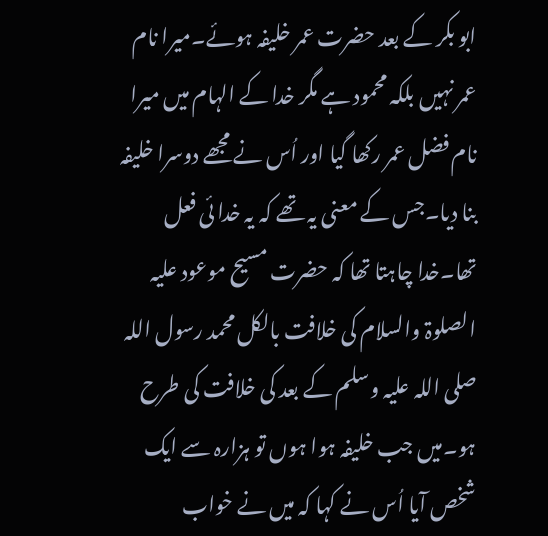ابو بکر کے بعد حضرت عمر خلیفہ ہوئے۔میرا نام عمر نہیں بلکہ محمود ہے مگر خدا کے الہام میں میرا نام فضل عمر رکھا گیا اور اُس نے مجھے دوسرا خلیفہ بنا دیا۔جس کے معنی یہ تھے کہ یہ خدا ئی فعل تھا۔خدا چاہتا تھا کہ حضرت مسیح موعود علیہ الصلوۃ والسلام کی خلافت بالکل محمد رسول اللہ صلی اللہ علیہ وسلم کے بعد کی خلافت کی طرح ہو۔میں جب خلیفہ ہوا ہوں تو ہزارہ سے ایک شخص آیا اُس نے کہا کہ میں نے خواب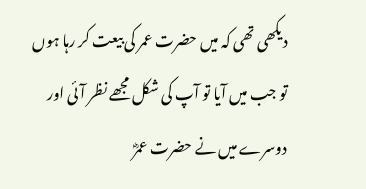دیکھی تھی کہ میں حضرت عمر کی بیعت کر رہا ہوں تو جب میں آیا تو آپ کی شکل مجھے نظر آئی اور دوسرے میں نے حضرت عمرؓ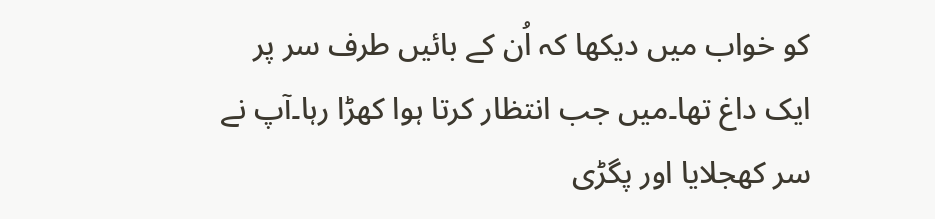کو خواب میں دیکھا کہ اُن کے بائیں طرف سر پر ایک داغ تھا۔میں جب انتظار کرتا ہوا کھڑا رہا۔آپ نے سر کھجلایا اور پگڑی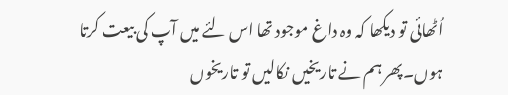اُٹھائی تو دیکھا کہ وہ داغ موجود تھا اس لئے میں آپ کی بیعت کرتا ہوں۔پھر ہم نے تاریخیں نکالیں تو تاریخوں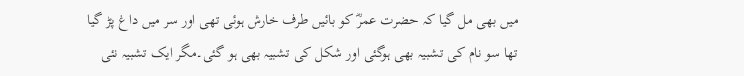میں بھی مل گیا کہ حضرت عمرؓ کو بائیں طرف خارش ہوئی تھی اور سر میں داغ پڑ گیا تھا سو نام کی تشبیہ بھی ہوگئی اور شکل کی تشبیہ بھی ہو گئی۔مگر ایک تشبیہ نئی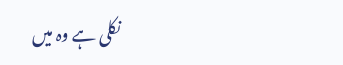نکلی ہے وہ میں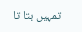تمہیں بتا تا